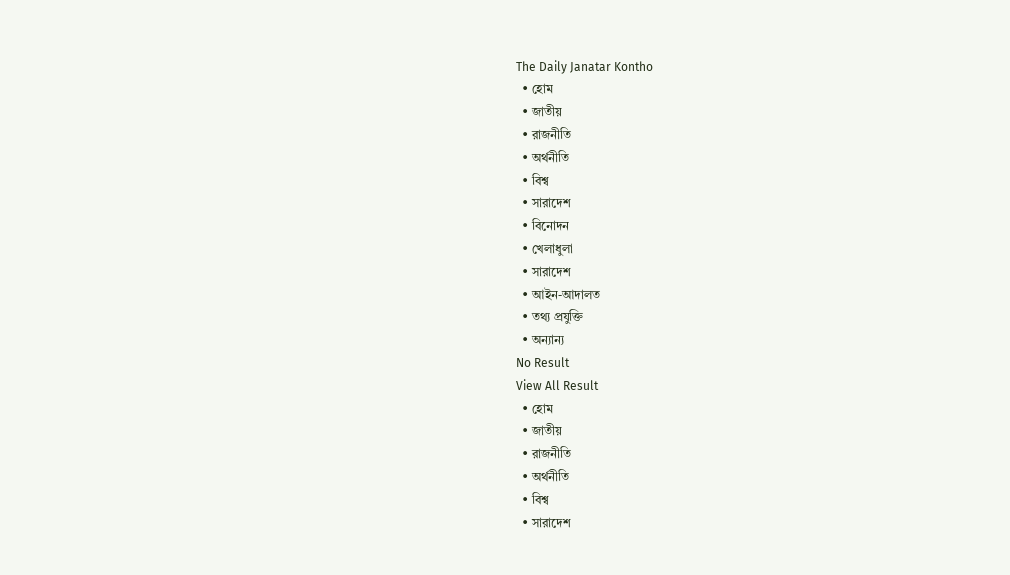The Daily Janatar Kontho
  • হোম
  • জাতীয়
  • রাজনীতি
  • অর্থনীতি
  • বিশ্ব
  • সারাদেশ
  • বিনোদন
  • খেলাধুলা
  • সারাদেশ
  • আইন-আদালত
  • তথ্য প্রযুক্তি
  • অন্যান্য
No Result
View All Result
  • হোম
  • জাতীয়
  • রাজনীতি
  • অর্থনীতি
  • বিশ্ব
  • সারাদেশ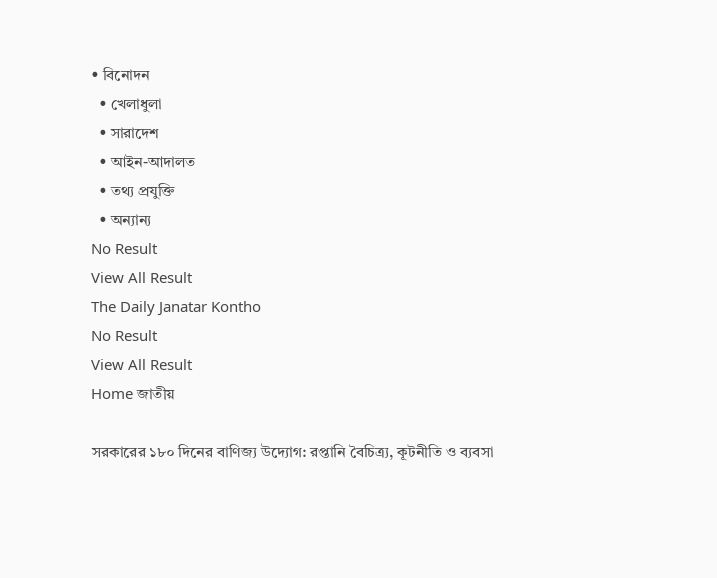• বিনোদন
  • খেলাধুলা
  • সারাদেশ
  • আইন-আদালত
  • তথ্য প্রযুক্তি
  • অন্যান্য
No Result
View All Result
The Daily Janatar Kontho
No Result
View All Result
Home জাতীয়

সরকারের ১৮০ দিনের বাণিজ্য উদ্যোগ: রপ্তানি বৈচিত্র্য, কূটনীতি ও ব্যবসা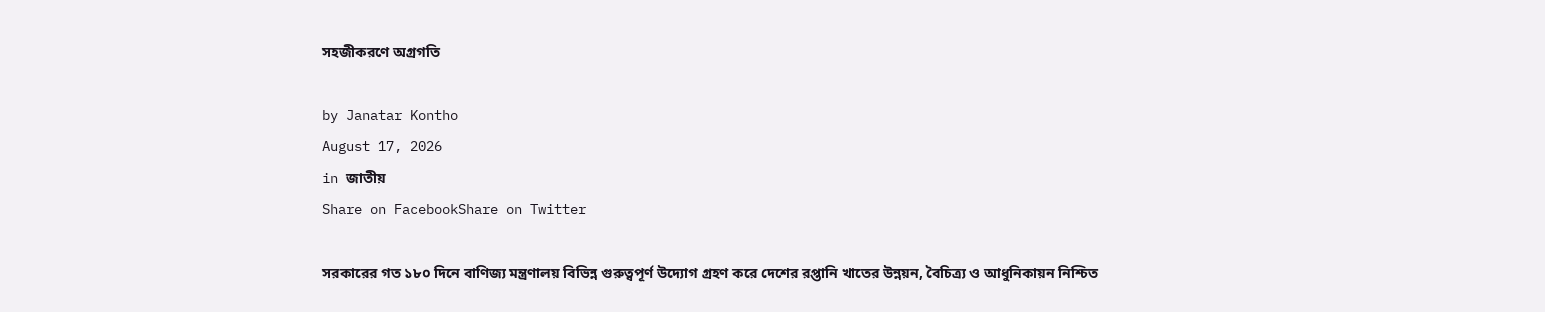সহজীকরণে অগ্রগতি

by Janatar Kontho
August 17, 2026
in জাতীয়
Share on FacebookShare on Twitter

সরকারের গত ১৮০ দিনে বাণিজ্য মন্ত্রণালয় বিভিন্ন গুরুত্বপূর্ণ উদ্যোগ গ্রহণ করে দেশের রপ্তানি খাতের উন্নয়ন, বৈচিত্র্য ও আধুনিকায়ন নিশ্চিত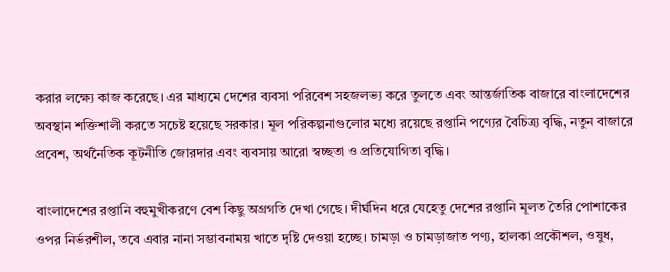করার লক্ষ্যে কাজ করেছে। এর মাধ্যমে দেশের ব্যবসা পরিবেশ সহজলভ্য করে তুলতে এবং আন্তর্জাতিক বাজারে বাংলাদেশের অবস্থান শক্তিশালী করতে সচেষ্ট হয়েছে সরকার। মূল পরিকল্পনাগুলোর মধ্যে রয়েছে রপ্তানি পণ্যের বৈচিত্র্য বৃদ্ধি, নতুন বাজারে প্রবেশ, অর্থনৈতিক কূটনীতি জোরদার এবং ব্যবসায় আরো স্বচ্ছতা ও প্রতিযোগিতা বৃদ্ধি।

বাংলাদেশের রপ্তানি বহুমুখীকরণে বেশ কিছু অগ্রগতি দেখা গেছে। দীর্ঘদিন ধরে যেহেতু দেশের রপ্তানি মূলত তৈরি পোশাকের ওপর নির্ভরশীল, তবে এবার নানা সম্ভাবনাময় খাতে দৃষ্টি দেওয়া হচ্ছে। চামড়া ও চামড়াজাত পণ্য, হালকা প্রকৌশল, ওষুধ,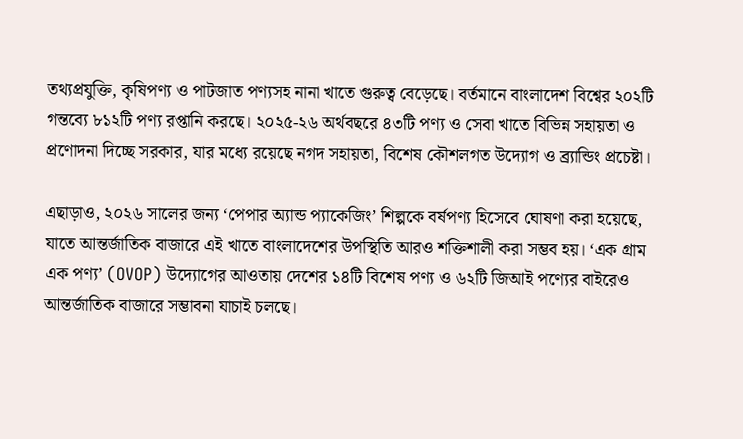তথ্যপ্রযুক্তি, কৃষিপণ্য ও পাটজাত পণ্যসহ নানা খাতে গুরুত্ব বেড়েছে। বর্তমানে বাংলাদেশ বিশ্বের ২০২টি গন্তব্যে ৮১২টি পণ্য রপ্তানি করছে। ২০২৫-২৬ অর্থবছরে ৪৩টি পণ্য ও সেবা খাতে বিভিন্ন সহায়তা ও প্রণোদনা দিচ্ছে সরকার, যার মধ্যে রয়েছে নগদ সহায়তা, বিশেষ কৌশলগত উদ্যোগ ও ব্র্যান্ডিং প্রচেষ্টা।

এছাড়াও, ২০২৬ সালের জন্য ‘পেপার অ্যান্ড প্যাকেজিং’ শিল্পকে বর্ষপণ্য হিসেবে ঘোষণা করা হয়েছে, যাতে আন্তর্জাতিক বাজারে এই খাতে বাংলাদেশের উপস্থিতি আরও শক্তিশালী করা সম্ভব হয়। ‘এক গ্রাম এক পণ্য’ (OVOP) উদ্যোগের আওতায় দেশের ১৪টি বিশেষ পণ্য ও ৬২টি জিআই পণ্যের বাইরেও আন্তর্জাতিক বাজারে সম্ভাবনা যাচাই চলছে।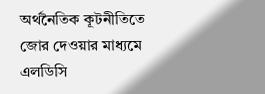অর্থনৈতিক কূটনীতিতে জোর দেওয়ার মাধ্যমে এলডিসি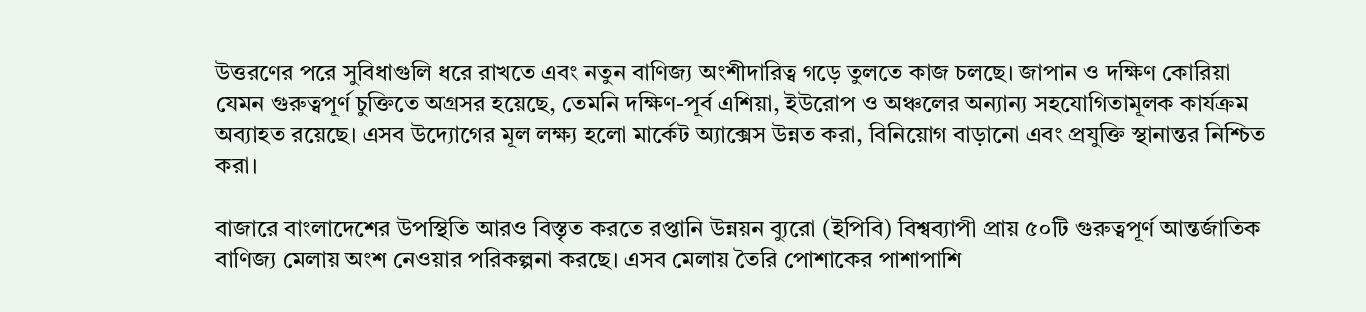উত্তরণের পরে সুবিধাগুলি ধরে রাখতে এবং নতুন বাণিজ্য অংশীদারিত্ব গড়ে তুলতে কাজ চলছে। জাপান ও দক্ষিণ কোরিয়া যেমন গুরুত্বপূর্ণ চুক্তিতে অগ্রসর হয়েছে, তেমনি দক্ষিণ-পূর্ব এশিয়া, ইউরোপ ও অঞ্চলের অন্যান্য সহযোগিতামূলক কার্যক্রম অব্যাহত রয়েছে। এসব উদ্যোগের মূল লক্ষ্য হলো মার্কেট অ্যাক্সেস উন্নত করা, বিনিয়োগ বাড়ানো এবং প্রযুক্তি স্থানান্তর নিশ্চিত করা।

বাজারে বাংলাদেশের উপস্থিতি আরও বিস্তৃত করতে রপ্তানি উন্নয়ন ব্যুরো (ইপিবি) বিশ্বব্যাপী প্রায় ৫০টি গুরুত্বপূর্ণ আন্তর্জাতিক বাণিজ্য মেলায় অংশ নেওয়ার পরিকল্পনা করছে। এসব মেলায় তৈরি পোশাকের পাশাপাশি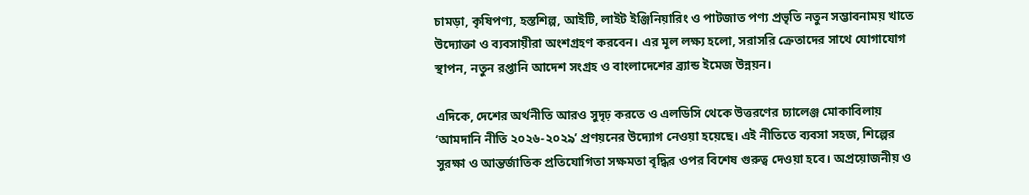চামড়া, কৃষিপণ্য, হস্তশিল্প, আইটি, লাইট ইঞ্জিনিয়ারিং ও পাটজাত পণ্য প্রভৃতি নতুন সম্ভাবনাময় খাতে উদ্যোক্তা ও ব্যবসায়ীরা অংশগ্রহণ করবেন। এর মূল লক্ষ্য হলো, সরাসরি ক্রেতাদের সাথে যোগাযোগ স্থাপন, নতুন রপ্তানি আদেশ সংগ্রহ ও বাংলাদেশের ব্র্যান্ড ইমেজ উন্নয়ন।

এদিকে, দেশের অর্থনীতি আরও সুদৃঢ় করতে ও এলডিসি থেকে উত্তরণের চ্যালেঞ্জ মোকাবিলায় ‘আমদানি নীতি ২০২৬-২০২৯’ প্রণয়নের উদ্যোগ নেওয়া হয়েছে। এই নীতিতে ব্যবসা সহজ, শিল্পের সুরক্ষা ও আন্তর্জাতিক প্রতিযোগিতা সক্ষমতা বৃদ্ধির ওপর বিশেষ গুরুত্ব দেওয়া হবে। অপ্রয়োজনীয় ও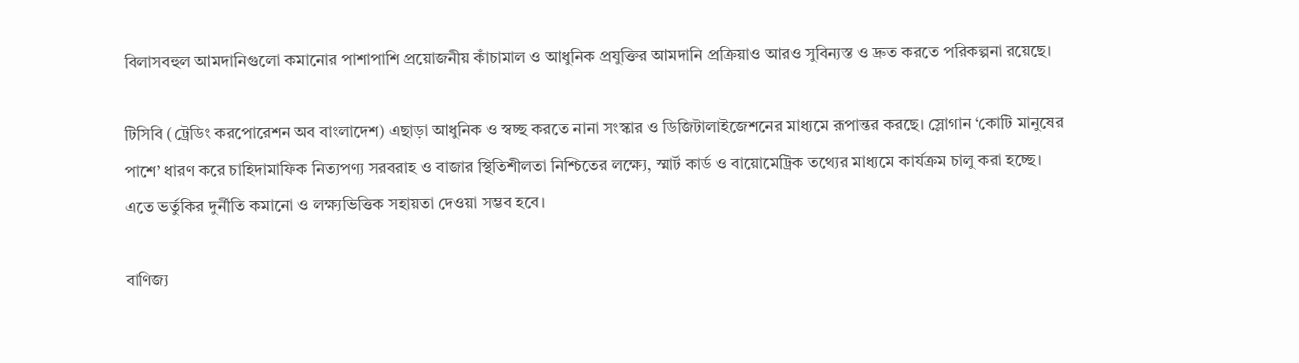বিলাসবহুল আমদানিগুলো কমানোর পাশাপাশি প্রয়োজনীয় কাঁচামাল ও আধুনিক প্রযুক্তির আমদানি প্রক্রিয়াও আরও সুবিন্যস্ত ও দ্রুত করতে পরিকল্পনা রয়েছে।

টিসিবি (ট্রেডিং করপোরেশন অব বাংলাদেশ) এছাড়া আধুনিক ও স্বচ্ছ করতে নানা সংস্কার ও ডিজিটালাইজেশনের মাধ্যমে রূপান্তর করছে। স্লোগান ‘কোটি মানুষের পাশে’ ধারণ করে চাহিদামাফিক নিত্যপণ্য সরবরাহ ও বাজার স্থিতিশীলতা নিশ্চিতের লক্ষ্যে, স্মার্ট কার্ড ও বায়োমেট্রিক তথ্যের মাধ্যমে কার্যক্রম চালু করা হচ্ছে। এতে ভর্তুকির দুর্নীতি কমানো ও লক্ষ্যভিত্তিক সহায়তা দেওয়া সম্ভব হবে।

বাণিজ্য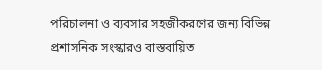পরিচালনা ও ব্যবসার সহজীকরণের জন্য বিভিন্ন প্রশাসনিক সংস্কারও বাস্তবায়িত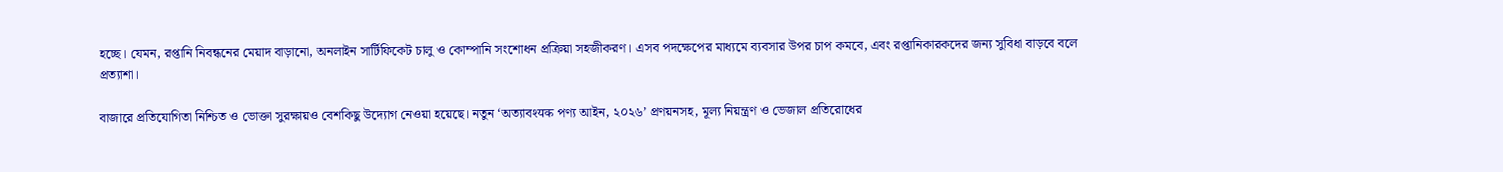হচ্ছে। যেমন, রপ্তানি নিবন্ধনের মেয়াদ বাড়ানো, অনলাইন সার্টিফিকেট চালু ও কোম্পানি সংশোধন প্রক্রিয়া সহজীকরণ। এসব পদক্ষেপের মাধ্যমে ব্যবসার উপর চাপ কমবে, এবং রপ্তানিকারকদের জন্য সুবিধা বাড়বে বলে প্রত্যাশা।

বাজারে প্রতিযোগিতা নিশ্চিত ও ভোক্তা সুরক্ষায়ও বেশকিছু উদ্যোগ নেওয়া হয়েছে। নতুন ‘অত্যাবश्यक পণ্য আইন, ২০২৬’ প্রণয়নসহ, মূল্য নিয়ন্ত্রণ ও ভেজাল প্রতিরোধের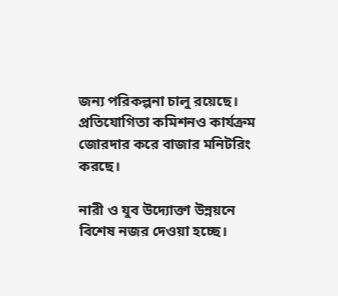জন্য পরিকল্পনা চালু রয়েছে। প্রতিযোগিতা কমিশনও কার্যক্রম জোরদার করে বাজার মনিটরিং করছে।

নারী ও যুব উদ্যোক্তা উন্নয়নে বিশেষ নজর দেওয়া হচ্ছে।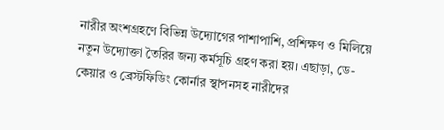নারীর অংশগ্রহণে বিভিন্ন উদ্যোগের পাশাপাশি, প্রশিক্ষণ ও মিলিয়ে নতুন উদ্যোক্তা তৈরির জন্য কর্মসূচি গ্রহণ করা হয়। এছাড়া, ডে-কেয়ার ও ব্রেস্টফিডিং কোর্নার স্থাপনসহ নারীদের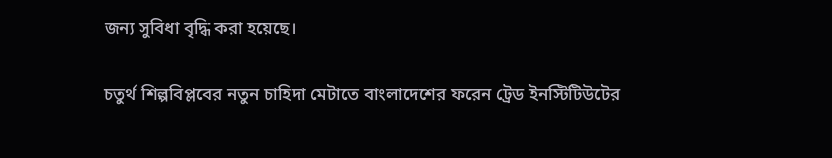জন্য সুবিধা বৃদ্ধি করা হয়েছে।

চতুর্থ শিল্পবিপ্লবের নতুন চাহিদা মেটাতে বাংলাদেশের ফরেন ট্রেড ইনস্টিটিউটের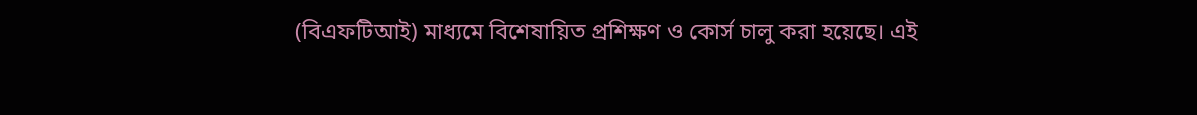(বিএফটিআই) মাধ্যমে বিশেষায়িত প্রশিক্ষণ ও কোর্স চালু করা হয়েছে। এই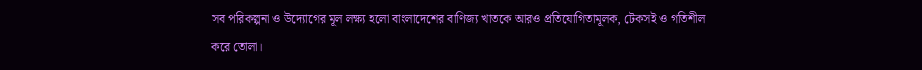সব পরিকল্পনা ও উদ্যোগের মূল লক্ষ্য হলো বাংলাদেশের বাণিজ্য খাতকে আরও প্রতিযোগিতামূলক, টেকসই ও গতিশীল করে তোলা।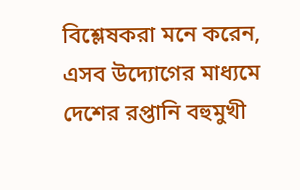বিশ্লেষকরা মনে করেন, এসব উদ্যোগের মাধ্যমে দেশের রপ্তানি বহুমুখী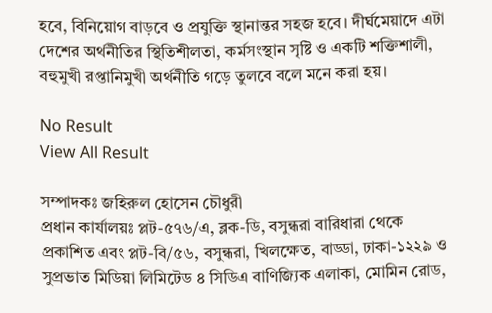হবে, বিনিয়োগ বাড়বে ও প্রযুক্তি স্থানান্তর সহজ হবে। দীর্ঘমেয়াদে এটা দেশের অর্থনীতির স্থিতিশীলতা, কর্মসংস্থান সৃষ্টি ও একটি শক্তিশালী, বহুমুখী রপ্তানিমুখী অর্থনীতি গড়ে তুলবে বলে মনে করা হয়।

No Result
View All Result

সম্পাদকঃ জহিরুল হোসেন চৌধুরী
প্রধান কার্যালয়ঃ প্লট-৫৭৬/এ, ব্লক-ডি, বসুন্ধরা বারিধারা থেকে প্রকাশিত এবং প্লট-বি/৫৬, বসুন্ধরা, খিলক্ষেত, বাড্ডা, ঢাকা-১২২৯ ও সুপ্রভাত মিডিয়া লিমিটেড ৪ সিডিএ বাণিজ্যিক এলাকা, মোমিন রোড,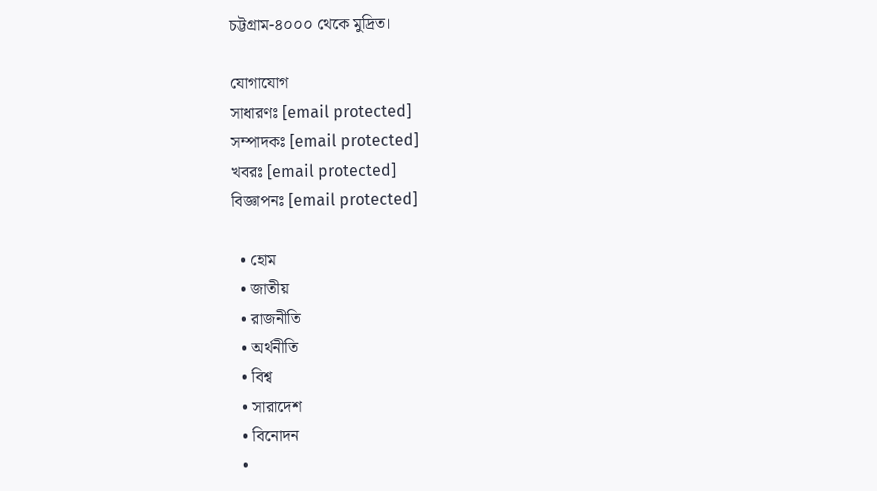চট্টগ্রাম-৪০০০ থেকে মুদ্রিত।

যোগাযোগ
সাধারণঃ [email protected]
সম্পাদকঃ [email protected]
খবরঃ [email protected]
বিজ্ঞাপনঃ [email protected]

  • হোম
  • জাতীয়
  • রাজনীতি
  • অর্থনীতি
  • বিশ্ব
  • সারাদেশ
  • বিনোদন
  •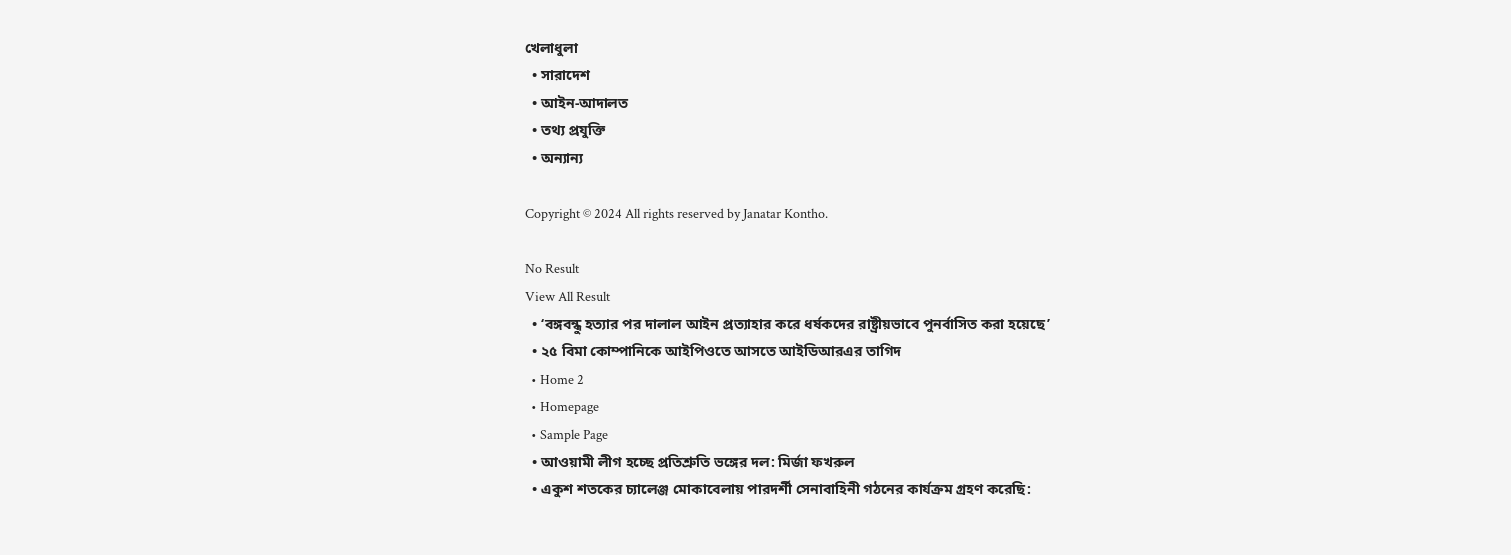খেলাধুলা
  • সারাদেশ
  • আইন-আদালত
  • তথ্য প্রযুক্তি
  • অন্যান্য

Copyright © 2024 All rights reserved by Janatar Kontho.

No Result
View All Result
  • ‘বঙ্গবন্ধু হত্যার পর দালাল আইন প্রত্যাহার করে ধর্ষকদের রাষ্ট্রীয়ভাবে পুনর্বাসিত করা হয়েছে’
  • ২৫ বিমা কোম্পানিকে আইপিওতে আসতে আইডিআরএর তাগিদ
  • Home 2
  • Homepage
  • Sample Page
  • আওয়ামী লীগ হচ্ছে প্রতিশ্রুতি ভঙ্গের দল: মির্জা ফখরুল
  • একুশ শতকের চ্যালেঞ্জ মোকাবেলায় পারদর্শী সেনাবাহিনী গঠনের কার্যক্রম গ্রহণ করেছি: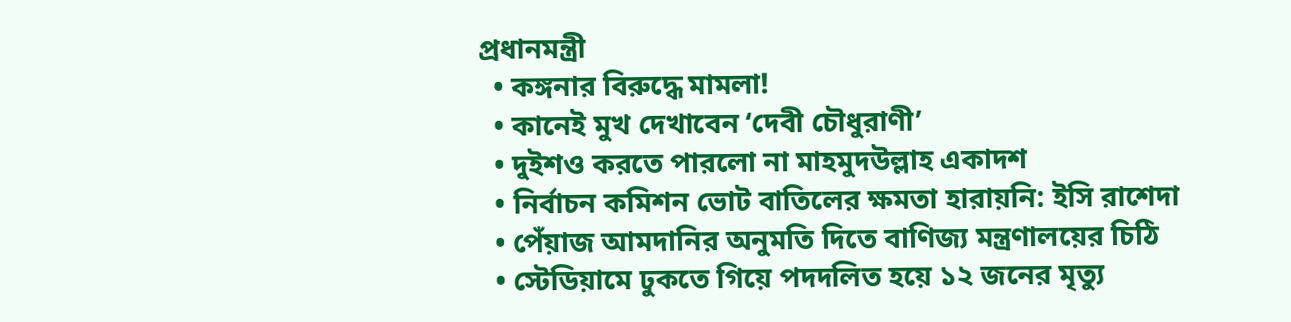প্রধানমন্ত্রী
  • কঙ্গনার বিরুদ্ধে মামলা!
  • কানেই মুখ দেখাবেন ‘দেবী চৌধুরাণী’
  • দুইশও করতে পারলো না মাহমুদউল্লাহ একাদশ
  • নির্বাচন কমিশন ভোট বাতিলের ক্ষমতা হারায়নি: ইসি রাশেদা
  • পেঁয়াজ আমদানির অনুমতি দিতে বাণিজ্য মন্ত্রণালয়ের চিঠি
  • স্টেডিয়ামে ঢুকতে গিয়ে পদদলিত হয়ে ১২ জনের মৃত্যু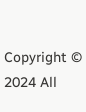Copyright © 2024 All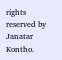rights reserved by Janatar Kontho.